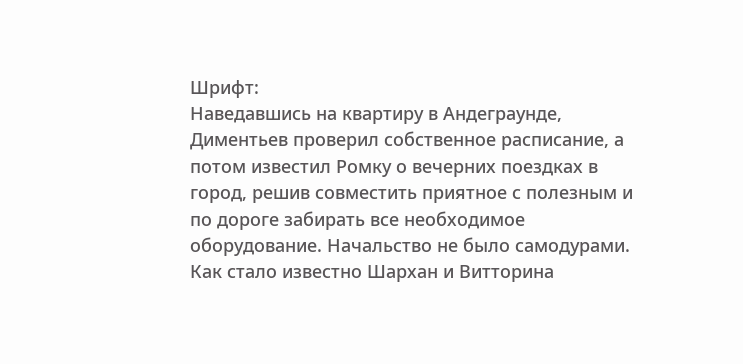Шрифт:
Наведавшись на квартиру в Андеграунде, Диментьев проверил собственное расписание, а потом известил Ромку о вечерних поездках в город, решив совместить приятное с полезным и по дороге забирать все необходимое оборудование. Начальство не было самодурами. Как стало известно Шархан и Витторина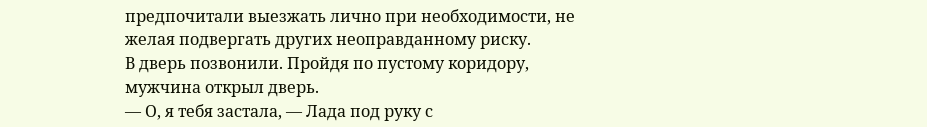предпочитали выезжать лично при необходимости, не желая подвергать других неоправданному риску.
В дверь позвонили. Пройдя по пустому коридору, мужчина открыл дверь.
— О, я тебя застала, — Лада под руку с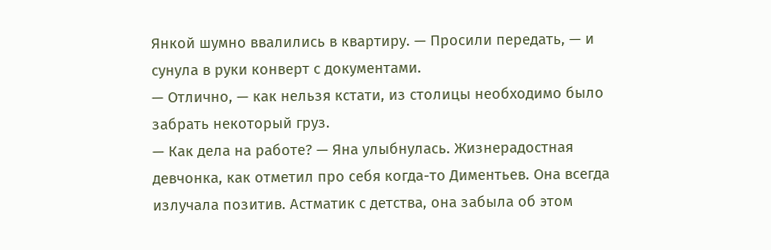Янкой шумно ввалились в квартиру. — Просили передать, — и сунула в руки конверт с документами.
— Отлично, — как нельзя кстати, из столицы необходимо было забрать некоторый груз.
— Как дела на работе? — Яна улыбнулась. Жизнерадостная девчонка, как отметил про себя когда-то Диментьев. Она всегда излучала позитив. Астматик с детства, она забыла об этом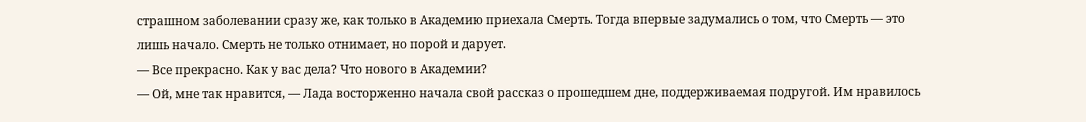страшном заболевании сразу же, как только в Академию приехала Смерть. Тогда впервые задумались о том, что Смерть — это лишь начало. Смерть не только отнимает, но порой и дарует.
— Все прекрасно. Как у вас дела? Что нового в Академии?
— Ой, мне так нравится, — Лада восторженно начала свой рассказ о прошедшем дне, поддерживаемая подругой. Им нравилось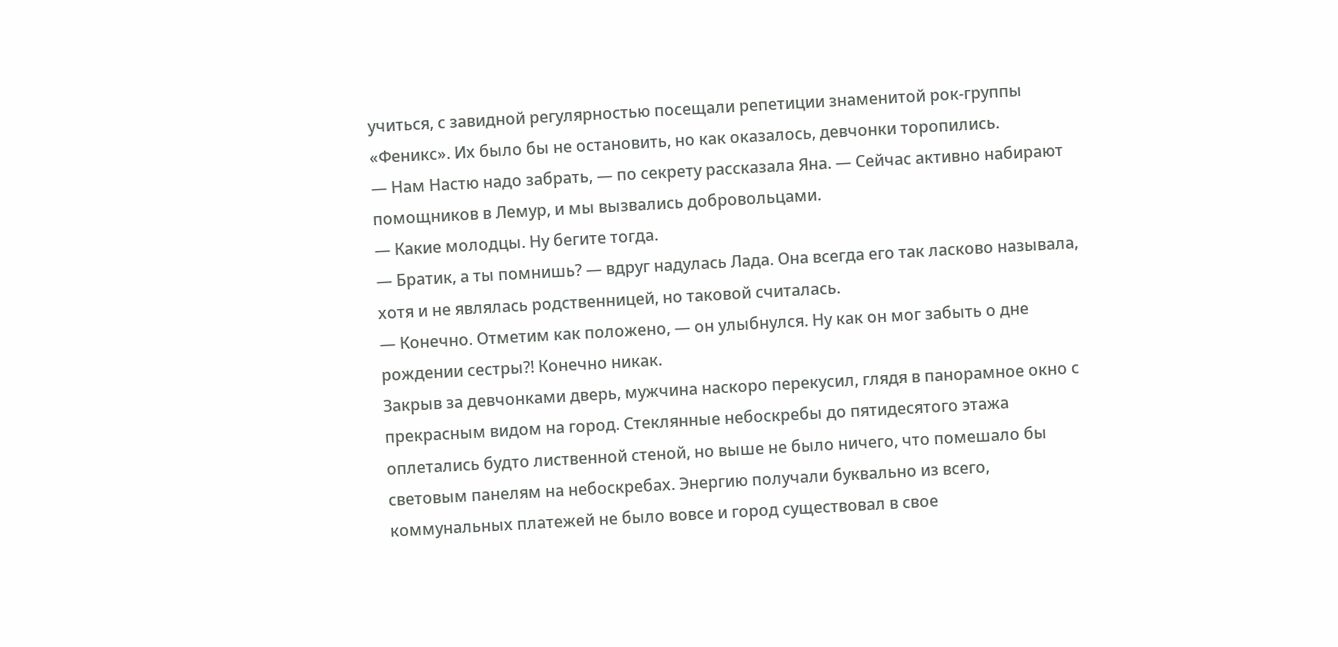учиться, с завидной регулярностью посещали репетиции знаменитой рок-группы «Феникс». Их было бы не остановить, но как оказалось, девчонки торопились.
— Нам Настю надо забрать, — по секрету рассказала Яна. — Сейчас активно набирают помощников в Лемур, и мы вызвались добровольцами.
— Какие молодцы. Ну бегите тогда.
— Братик, а ты помнишь? — вдруг надулась Лада. Она всегда его так ласково называла, хотя и не являлась родственницей, но таковой считалась.
— Конечно. Отметим как положено, — он улыбнулся. Ну как он мог забыть о дне рождении сестры?! Конечно никак.
Закрыв за девчонками дверь, мужчина наскоро перекусил, глядя в панорамное окно с прекрасным видом на город. Стеклянные небоскребы до пятидесятого этажа оплетались будто лиственной стеной, но выше не было ничего, что помешало бы световым панелям на небоскребах. Энергию получали буквально из всего, коммунальных платежей не было вовсе и город существовал в свое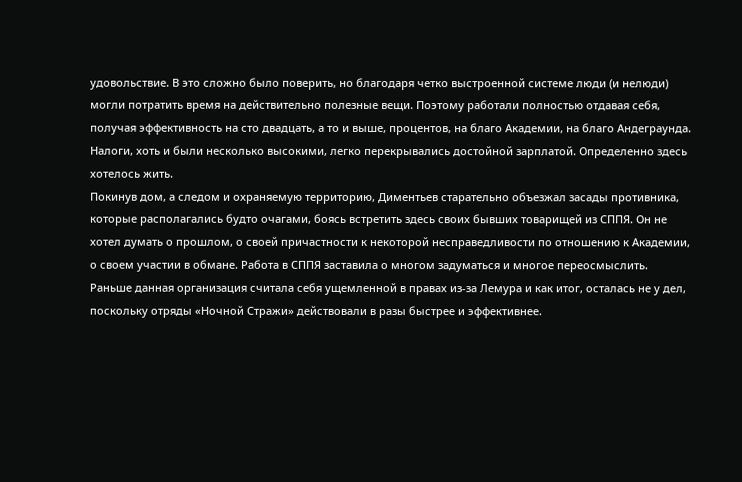удовольствие. В это сложно было поверить, но благодаря четко выстроенной системе люди (и нелюди) могли потратить время на действительно полезные вещи. Поэтому работали полностью отдавая себя, получая эффективность на сто двадцать, а то и выше, процентов, на благо Академии, на благо Андеграунда. Налоги, хоть и были несколько высокими, легко перекрывались достойной зарплатой. Определенно здесь хотелось жить.
Покинув дом, а следом и охраняемую территорию, Диментьев старательно объезжал засады противника, которые располагались будто очагами, боясь встретить здесь своих бывших товарищей из СППЯ. Он не хотел думать о прошлом, о своей причастности к некоторой несправедливости по отношению к Академии, о своем участии в обмане. Работа в СППЯ заставила о многом задуматься и многое переосмыслить. Раньше данная организация считала себя ущемленной в правах из-за Лемура и как итог, осталась не у дел, поскольку отряды «Ночной Стражи» действовали в разы быстрее и эффективнее.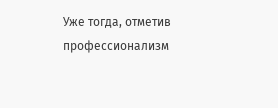Уже тогда, отметив профессионализм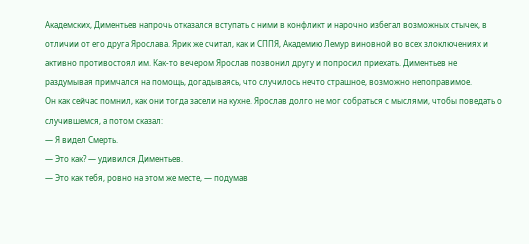Академских, Диментьев напрочь отказался вступать с ними в конфликт и нарочно избегал возможных стычек, в отличии от его друга Ярослава. Ярик же считал, как и СППЯ, Академию Лемур виновной во всех злоключениях и активно противостоял им. Как-то вечером Ярослав позвонил другу и попросил приехать. Диментьев не раздумывая примчался на помощь, догадываясь, что случилось нечто страшное, возможно непоправимое.
Он как сейчас помнил, как они тогда засели на кухне. Ярослав долго не мог собраться с мыслями, чтобы поведать о случившемся, а потом сказал:
— Я видел Смерть.
— Это как? — удивился Диментьев.
— Это как тебя, ровно на этом же месте, — подумав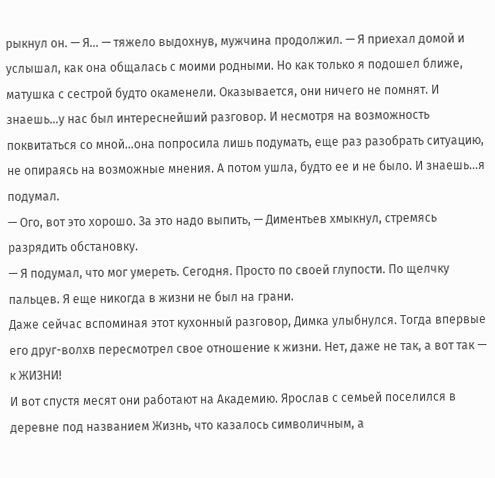рыкнул он. — Я… — тяжело выдохнув, мужчина продолжил. — Я приехал домой и услышал, как она общалась с моими родными. Но как только я подошел ближе, матушка с сестрой будто окаменели. Оказывается, они ничего не помнят. И знаешь…у нас был интереснейший разговор. И несмотря на возможность поквитаться со мной…она попросила лишь подумать, еще раз разобрать ситуацию, не опираясь на возможные мнения. А потом ушла, будто ее и не было. И знаешь…я подумал.
— Ого, вот это хорошо. За это надо выпить, — Диментьев хмыкнул, стремясь разрядить обстановку.
— Я подумал, что мог умереть. Сегодня. Просто по своей глупости. По щелчку пальцев. Я еще никогда в жизни не был на грани.
Даже сейчас вспоминая этот кухонный разговор, Димка улыбнулся. Тогда впервые его друг-волхв пересмотрел свое отношение к жизни. Нет, даже не так, а вот так — к ЖИЗНИ!
И вот спустя месят они работают на Академию. Ярослав с семьей поселился в деревне под названием Жизнь, что казалось символичным, а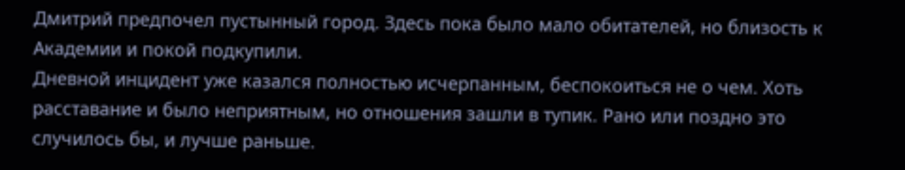Дмитрий предпочел пустынный город. Здесь пока было мало обитателей, но близость к Академии и покой подкупили.
Дневной инцидент уже казался полностью исчерпанным, беспокоиться не о чем. Хоть расставание и было неприятным, но отношения зашли в тупик. Рано или поздно это случилось бы, и лучше раньше.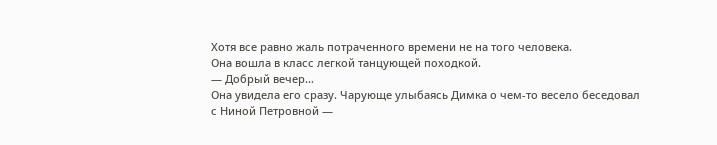Хотя все равно жаль потраченного времени не на того человека.
Она вошла в класс легкой танцующей походкой.
— Добрый вечер…
Она увидела его сразу. Чарующе улыбаясь Димка о чем-то весело беседовал с Ниной Петровной —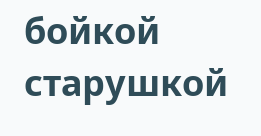бойкой старушкой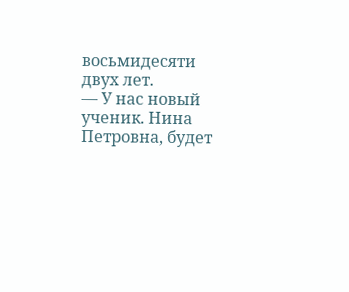восьмидесяти двух лет.
— У нас новый ученик. Нина Петровна, будет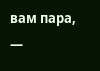вам пара, —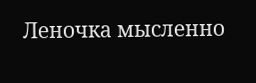Леночка мысленно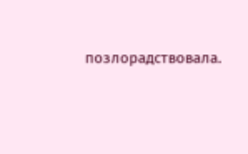позлорадствовала.